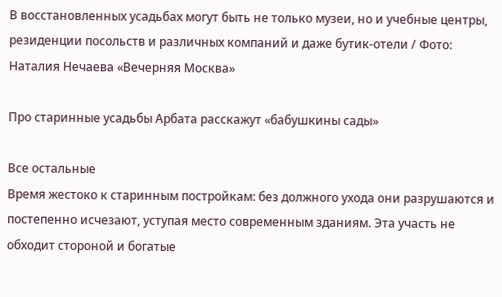В восстановленных усадьбах могут быть не только музеи, но и учебные центры, резиденции посольств и различных компаний и даже бутик-отели / Фото: Наталия Нечаева «Вечерняя Москва»

Про старинные усадьбы Арбата расскажут «бабушкины сады»

Все остальные
Время жестоко к старинным постройкам: без должного ухода они разрушаются и постепенно исчезают, уступая место современным зданиям. Эта участь не обходит стороной и богатые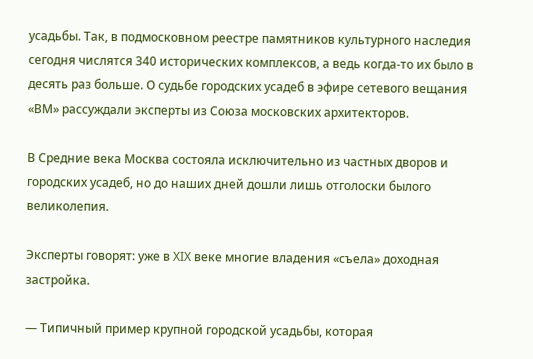усадьбы. Так, в подмосковном реестре памятников культурного наследия сегодня числятся 340 исторических комплексов, а ведь когда-то их было в десять раз больше. О судьбе городских усадеб в эфире сетевого вещания «ВМ» рассуждали эксперты из Союза московских архитекторов.

В Средние века Москва состояла исключительно из частных дворов и городских усадеб, но до наших дней дошли лишь отголоски былого великолепия.

Эксперты говорят: уже в XIX веке многие владения «съела» доходная застройка.

— Типичный пример крупной городской усадьбы, которая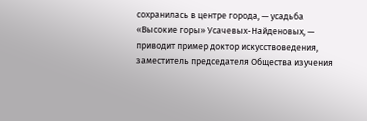сохранилась в центре города, — усадьба «Высокие горы» Усачевых-Найденовых, — приводит пример доктор искусствоведения, заместитель председателя Общества изучения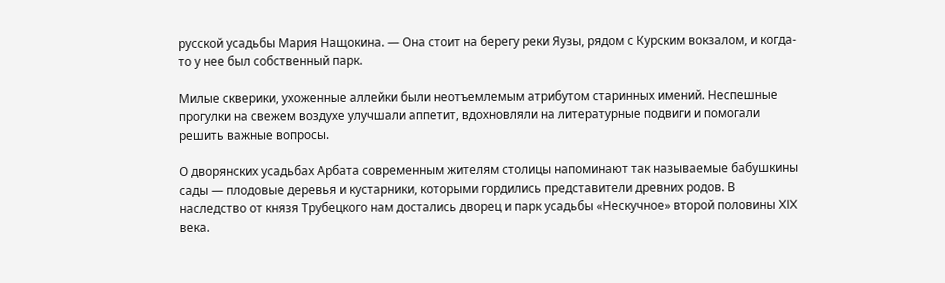русской усадьбы Мария Нащокина. — Она стоит на берегу реки Яузы, рядом с Курским вокзалом, и когда-то у нее был собственный парк.

Милые скверики, ухоженные аллейки были неотъемлемым атрибутом старинных имений. Неспешные прогулки на свежем воздухе улучшали аппетит, вдохновляли на литературные подвиги и помогали решить важные вопросы.

О дворянских усадьбах Арбата современным жителям столицы напоминают так называемые бабушкины сады — плодовые деревья и кустарники, которыми гордились представители древних родов. В наследство от князя Трубецкого нам достались дворец и парк усадьбы «Нескучное» второй половины XIX века.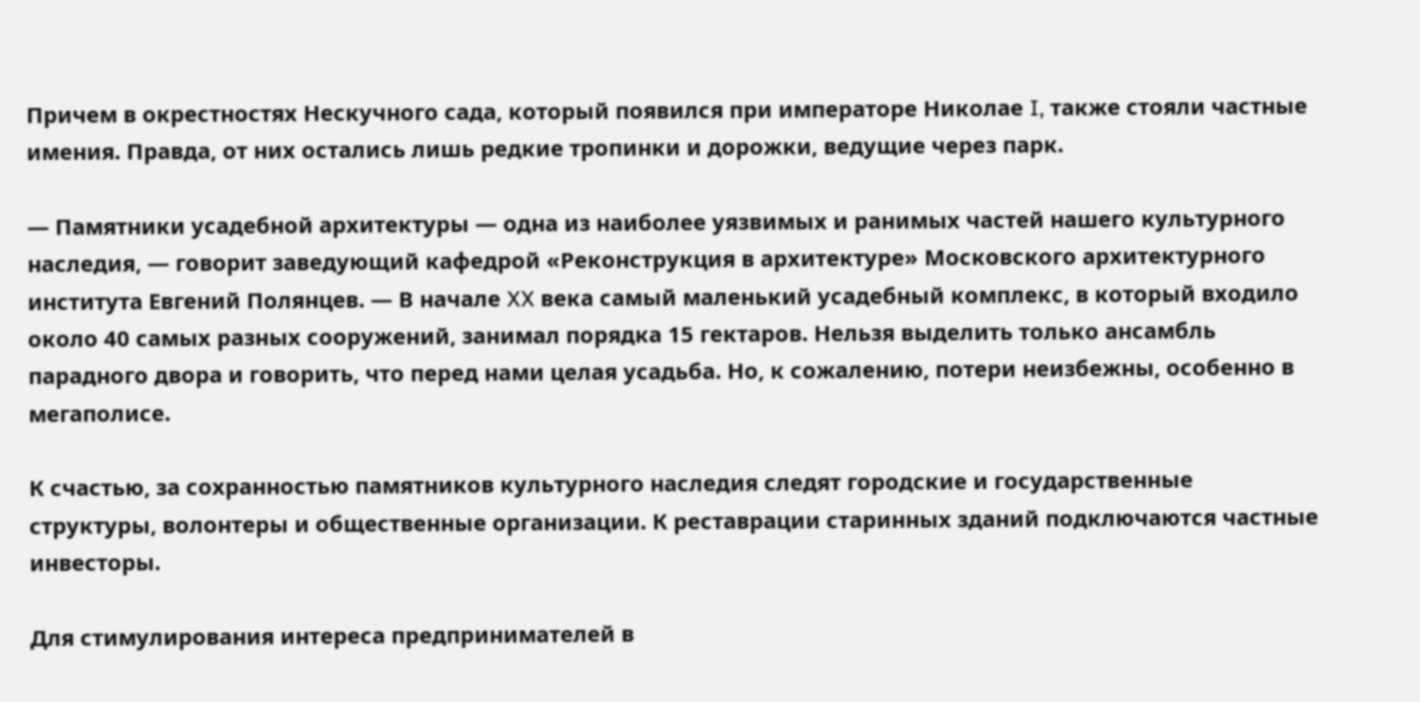Причем в окрестностях Нескучного сада, который появился при императоре Николае I, также стояли частные имения. Правда, от них остались лишь редкие тропинки и дорожки, ведущие через парк.

— Памятники усадебной архитектуры — одна из наиболее уязвимых и ранимых частей нашего культурного наследия, — говорит заведующий кафедрой «Реконструкция в архитектуре» Московского архитектурного института Евгений Полянцев. — В начале XX века самый маленький усадебный комплекс, в который входило около 40 самых разных сооружений, занимал порядка 15 гектаров. Нельзя выделить только ансамбль парадного двора и говорить, что перед нами целая усадьба. Но, к сожалению, потери неизбежны, особенно в мегаполисе.

К счастью, за сохранностью памятников культурного наследия следят городские и государственные структуры, волонтеры и общественные организации. К реставрации старинных зданий подключаются частные инвесторы.

Для стимулирования интереса предпринимателей в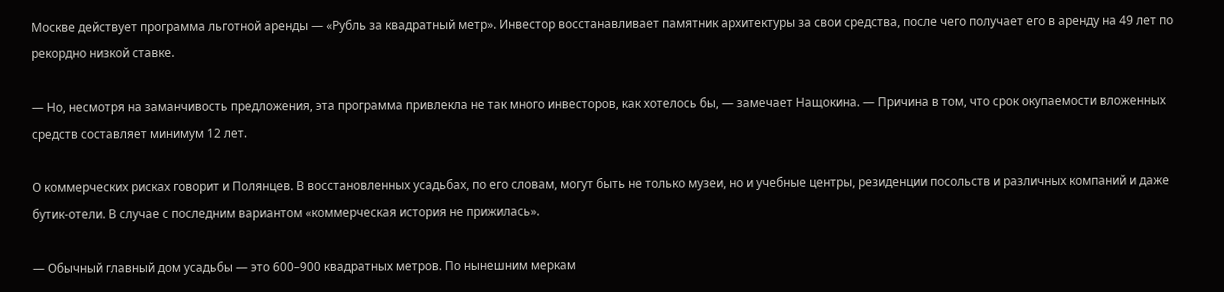Москве действует программа льготной аренды — «Рубль за квадратный метр». Инвестор восстанавливает памятник архитектуры за свои средства, после чего получает его в аренду на 49 лет по рекордно низкой ставке.

— Но, несмотря на заманчивость предложения, эта программа привлекла не так много инвесторов, как хотелось бы, — замечает Нащокина. — Причина в том, что срок окупаемости вложенных средств составляет минимум 12 лет.

О коммерческих рисках говорит и Полянцев. В восстановленных усадьбах, по его словам, могут быть не только музеи, но и учебные центры, резиденции посольств и различных компаний и даже бутик-отели. В случае с последним вариантом «коммерческая история не прижилась».

— Обычный главный дом усадьбы — это 600–900 квадратных метров. По нынешним меркам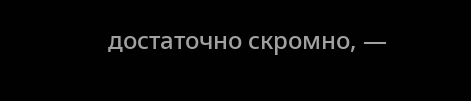достаточно скромно, —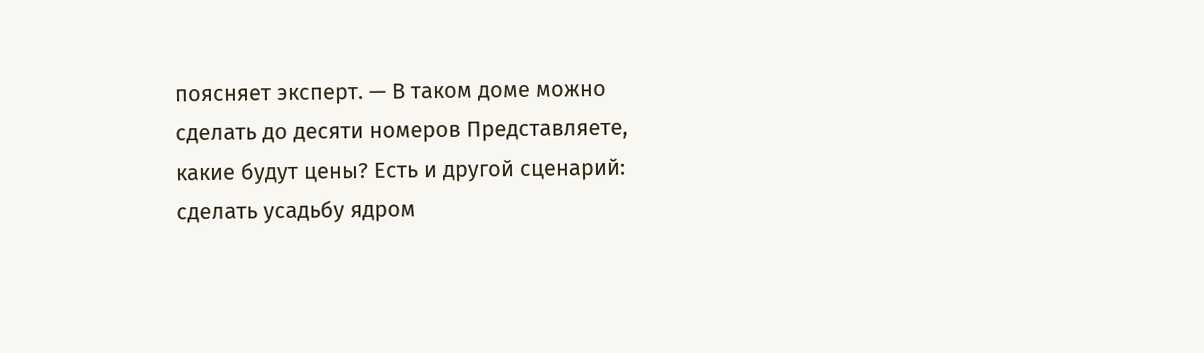поясняет эксперт. — В таком доме можно сделать до десяти номеров Представляете, какие будут цены? Есть и другой сценарий: сделать усадьбу ядром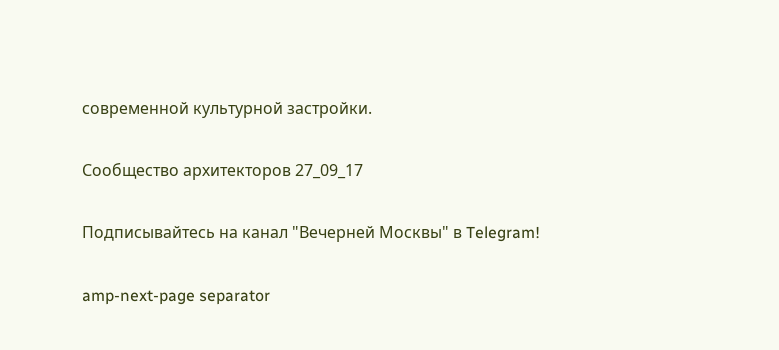современной культурной застройки.

Сообщество архитекторов 27_09_17

Подписывайтесь на канал "Вечерней Москвы" в Telegram!

amp-next-page separator